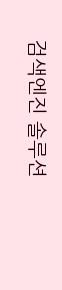검색엔진 솔루션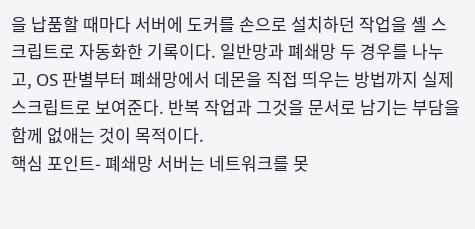을 납품할 때마다 서버에 도커를 손으로 설치하던 작업을 셸 스크립트로 자동화한 기록이다. 일반망과 폐쇄망 두 경우를 나누고, OS 판별부터 폐쇄망에서 데몬을 직접 띄우는 방법까지 실제 스크립트로 보여준다. 반복 작업과 그것을 문서로 남기는 부담을 함께 없애는 것이 목적이다.
핵심 포인트- 폐쇄망 서버는 네트워크를 못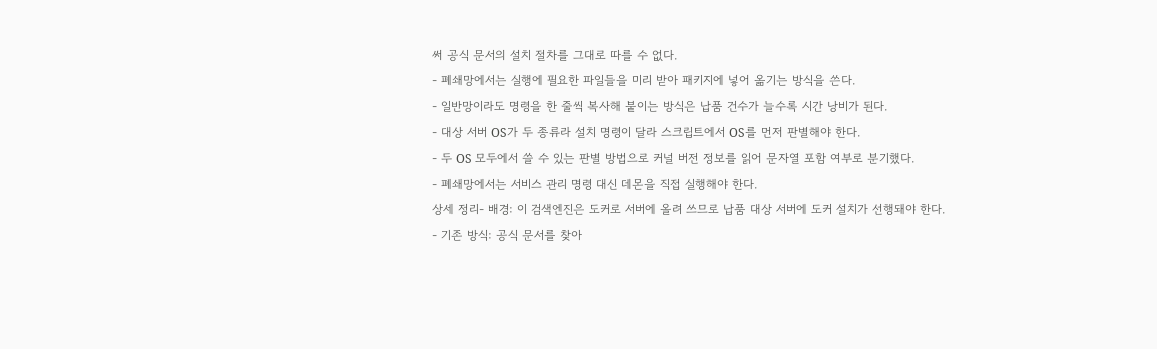써 공식 문서의 설치 절차를 그대로 따를 수 없다.
- 폐쇄망에서는 실행에 필요한 파일들을 미리 받아 패키지에 넣어 옮기는 방식을 쓴다.
- 일반망이라도 명령을 한 줄씩 복사해 붙이는 방식은 납품 건수가 늘수록 시간 낭비가 된다.
- 대상 서버 OS가 두 종류라 설치 명령이 달라 스크립트에서 OS를 먼저 판별해야 한다.
- 두 OS 모두에서 쓸 수 있는 판별 방법으로 커널 버전 정보를 읽어 문자열 포함 여부로 분기했다.
- 폐쇄망에서는 서비스 관리 명령 대신 데몬을 직접 실행해야 한다.
상세 정리- 배경: 이 검색엔진은 도커로 서버에 올려 쓰므로 납품 대상 서버에 도커 설치가 선행돼야 한다.
- 기존 방식: 공식 문서를 찾아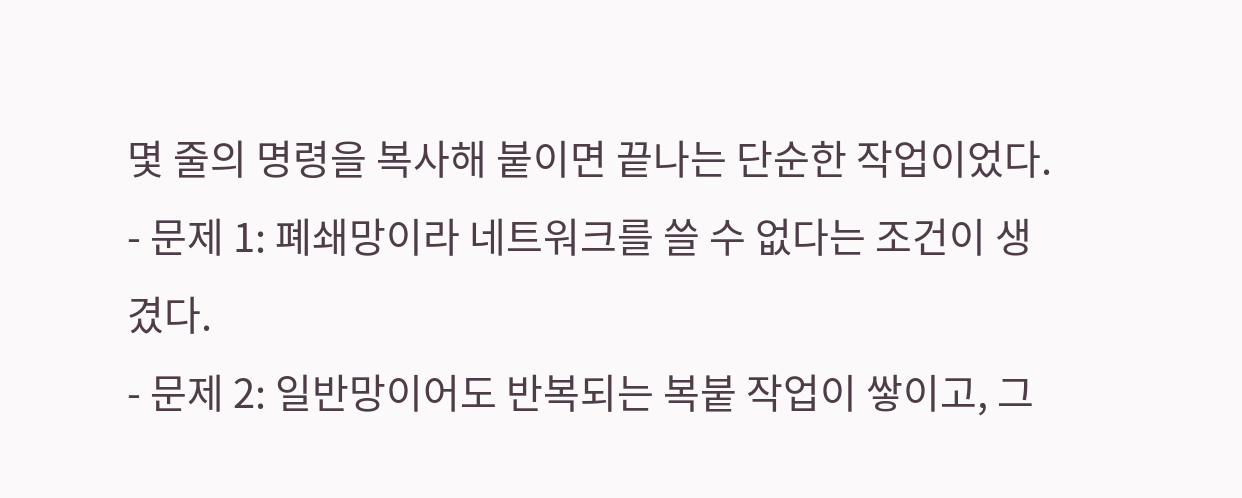몇 줄의 명령을 복사해 붙이면 끝나는 단순한 작업이었다.
- 문제 1: 폐쇄망이라 네트워크를 쓸 수 없다는 조건이 생겼다.
- 문제 2: 일반망이어도 반복되는 복붙 작업이 쌓이고, 그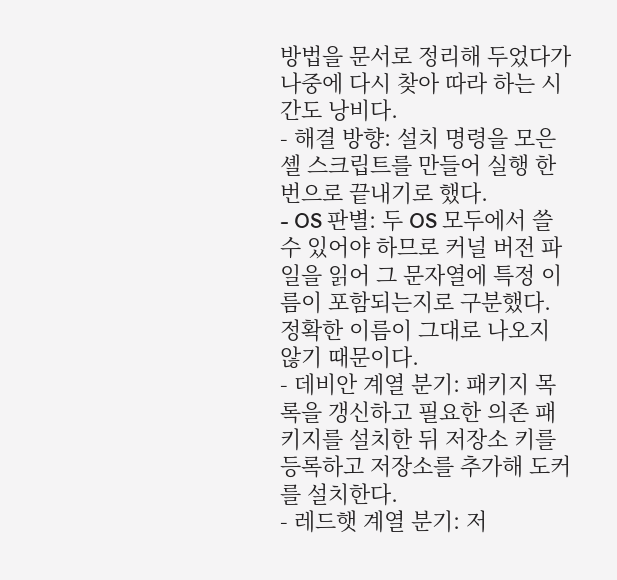방법을 문서로 정리해 두었다가 나중에 다시 찾아 따라 하는 시간도 낭비다.
- 해결 방향: 설치 명령을 모은 셸 스크립트를 만들어 실행 한 번으로 끝내기로 했다.
- OS 판별: 두 OS 모두에서 쓸 수 있어야 하므로 커널 버전 파일을 읽어 그 문자열에 특정 이름이 포함되는지로 구분했다. 정확한 이름이 그대로 나오지 않기 때문이다.
- 데비안 계열 분기: 패키지 목록을 갱신하고 필요한 의존 패키지를 설치한 뒤 저장소 키를 등록하고 저장소를 추가해 도커를 설치한다.
- 레드햇 계열 분기: 저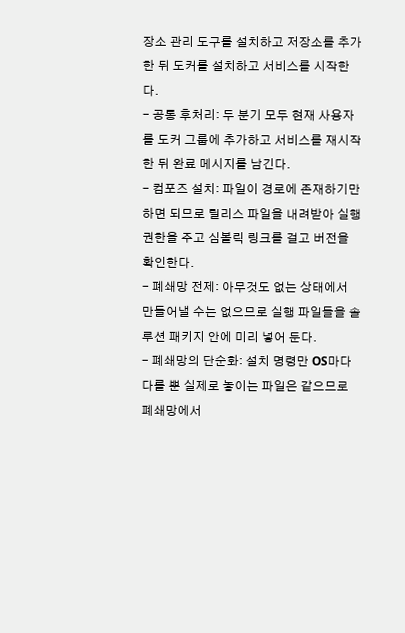장소 관리 도구를 설치하고 저장소를 추가한 뒤 도커를 설치하고 서비스를 시작한다.
- 공통 후처리: 두 분기 모두 현재 사용자를 도커 그룹에 추가하고 서비스를 재시작한 뒤 완료 메시지를 남긴다.
- 컴포즈 설치: 파일이 경로에 존재하기만 하면 되므로 릴리스 파일을 내려받아 실행 권한을 주고 심볼릭 링크를 걸고 버전을 확인한다.
- 폐쇄망 전제: 아무것도 없는 상태에서 만들어낼 수는 없으므로 실행 파일들을 솔루션 패키지 안에 미리 넣어 둔다.
- 폐쇄망의 단순화: 설치 명령만 OS마다 다를 뿐 실제로 놓이는 파일은 같으므로 폐쇄망에서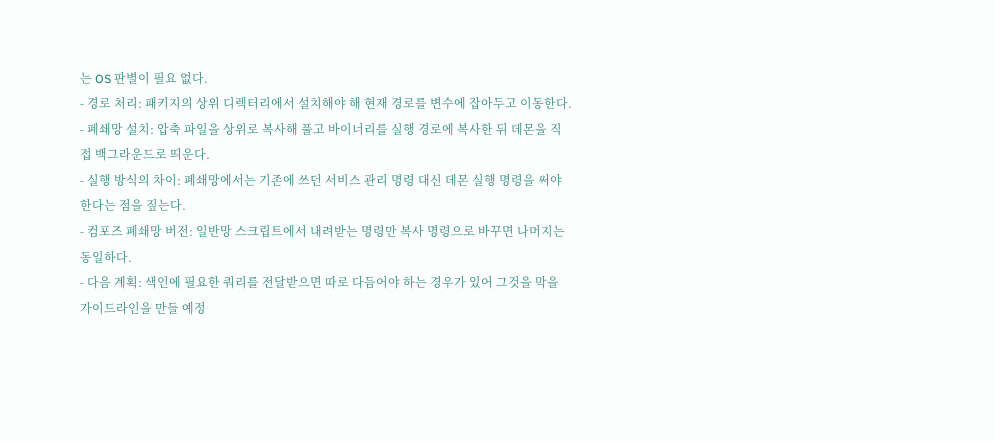는 OS 판별이 필요 없다.
- 경로 처리: 패키지의 상위 디렉터리에서 설치해야 해 현재 경로를 변수에 잡아두고 이동한다.
- 폐쇄망 설치: 압축 파일을 상위로 복사해 풀고 바이너리를 실행 경로에 복사한 뒤 데몬을 직접 백그라운드로 띄운다.
- 실행 방식의 차이: 폐쇄망에서는 기존에 쓰던 서비스 관리 명령 대신 데몬 실행 명령을 써야 한다는 점을 짚는다.
- 컴포즈 폐쇄망 버전: 일반망 스크립트에서 내려받는 명령만 복사 명령으로 바꾸면 나머지는 동일하다.
- 다음 계획: 색인에 필요한 쿼리를 전달받으면 따로 다듬어야 하는 경우가 있어 그것을 막을 가이드라인을 만들 예정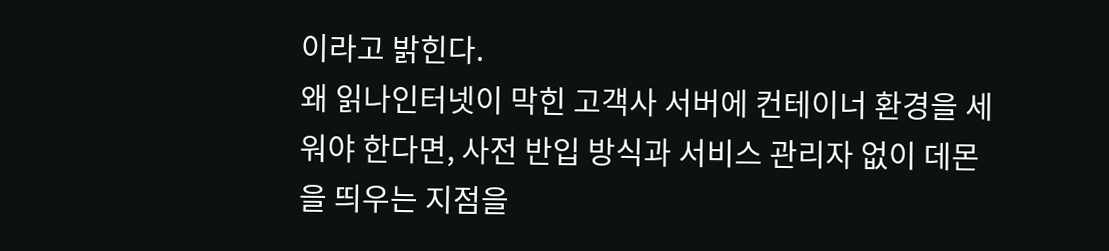이라고 밝힌다.
왜 읽나인터넷이 막힌 고객사 서버에 컨테이너 환경을 세워야 한다면, 사전 반입 방식과 서비스 관리자 없이 데몬을 띄우는 지점을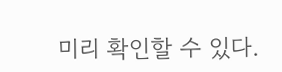미리 확인할 수 있다.